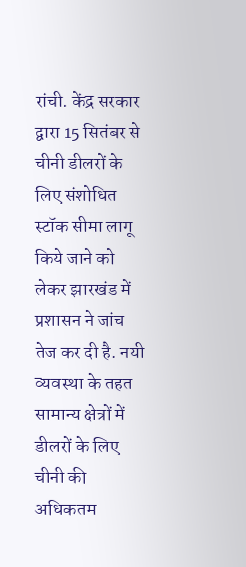रांची. केंद्र सरकार द्वारा 15 सितंबर से चीनी डीलरों के लिए संशोधित स्टॉक सीमा लागू किये जाने को लेकर झारखंड में प्रशासन ने जांच तेज कर दी है. नयी व्यवस्था के तहत सामान्य क्षेत्रों में डीलरों के लिए चीनी की अधिकतम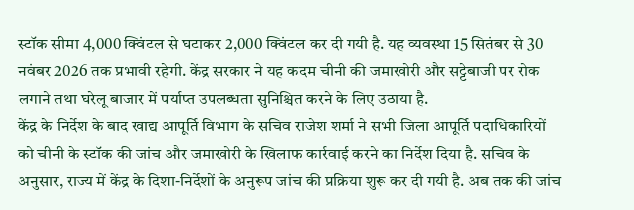स्टॉक सीमा 4,000 क्विंटल से घटाकर 2,000 क्विंटल कर दी गयी है. यह व्यवस्था 15 सितंबर से 30 नवंबर 2026 तक प्रभावी रहेगी. केंद्र सरकार ने यह कदम चीनी की जमाखोरी और सट्टेबाजी पर रोक लगाने तथा घरेलू बाजार में पर्याप्त उपलब्धता सुनिश्चित करने के लिए उठाया है.
केंद्र के निर्देश के बाद खाद्य आपूर्ति विभाग के सचिव राजेश शर्मा ने सभी जिला आपूर्ति पदाधिकारियों को चीनी के स्टॉक की जांच और जमाखोरी के खिलाफ कार्रवाई करने का निर्देश दिया है. सचिव के अनुसार, राज्य में केंद्र के दिशा-निर्देशों के अनुरूप जांच की प्रक्रिया शुरू कर दी गयी है. अब तक की जांच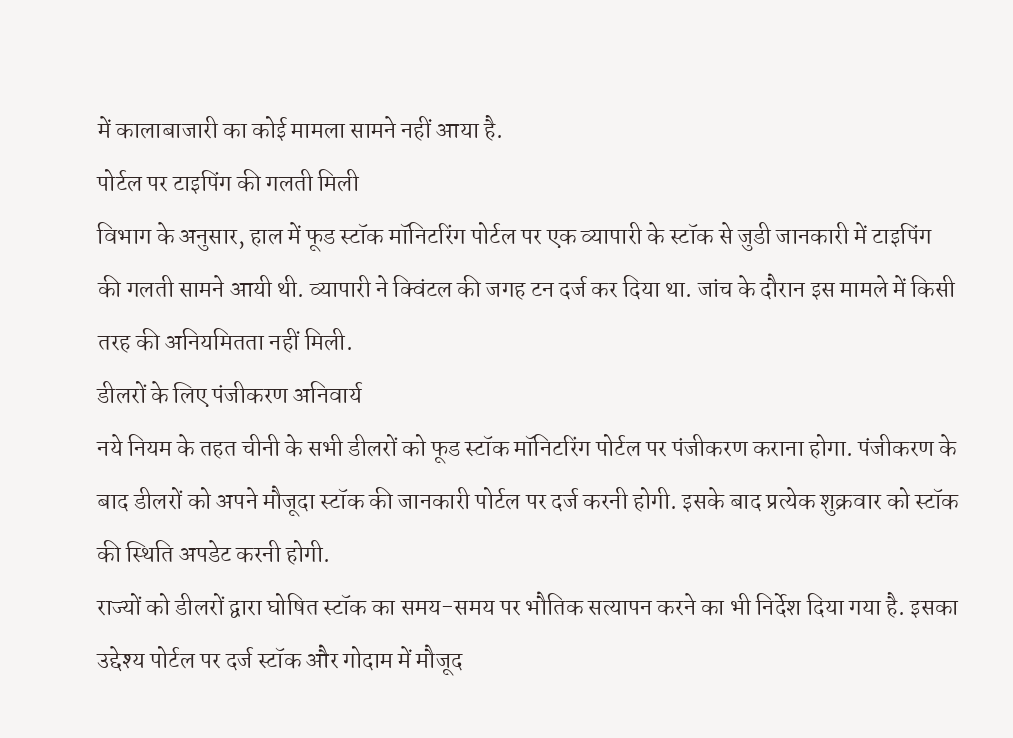में कालाबाजारी का कोई मामला सामने नहीं आया है.
पोर्टल पर टाइपिंग की गलती मिली
विभाग के अनुसार, हाल में फूड स्टॉक मॉनिटरिंग पोर्टल पर एक व्यापारी के स्टॉक से जुडी जानकारी में टाइपिंग की गलती सामने आयी थी. व्यापारी ने क्विंटल की जगह टन दर्ज कर दिया था. जांच के दौरान इस मामले में किसी तरह की अनियमितता नहीं मिली.
डीलरों के लिए पंजीकरण अनिवार्य
नये नियम के तहत चीनी के सभी डीलरों को फूड स्टॉक मॉनिटरिंग पोर्टल पर पंजीकरण कराना होगा. पंजीकरण के बाद डीलरों को अपने मौजूदा स्टॉक की जानकारी पोर्टल पर दर्ज करनी होगी. इसके बाद प्रत्येक शुक्रवार को स्टॉक की स्थिति अपडेट करनी होगी.
राज्यों को डीलरों द्वारा घोषित स्टॉक का समय-समय पर भौतिक सत्यापन करने का भी निर्देश दिया गया है. इसका उद्देश्य पोर्टल पर दर्ज स्टॉक और गोदाम में मौजूद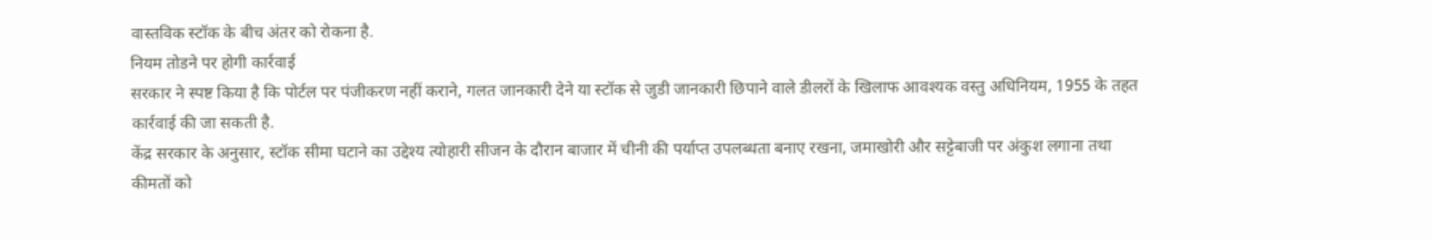वास्तविक स्टॉक के बीच अंतर को रोकना है.
नियम तोडने पर होगी कार्रवाई
सरकार ने स्पष्ट किया है कि पोर्टल पर पंजीकरण नहीं कराने, गलत जानकारी देने या स्टॉक से जुडी जानकारी छिपाने वाले डीलरों के खिलाफ आवश्यक वस्तु अधिनियम, 1955 के तहत कार्रवाई की जा सकती है.
केंद्र सरकार के अनुसार, स्टॉक सीमा घटाने का उद्देश्य त्योहारी सीजन के दौरान बाजार में चीनी की पर्याप्त उपलब्धता बनाए रखना, जमाखोरी और सट्टेबाजी पर अंकुश लगाना तथा कीमतों को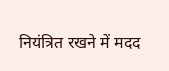नियंत्रित रखने में मदद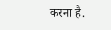करना है.